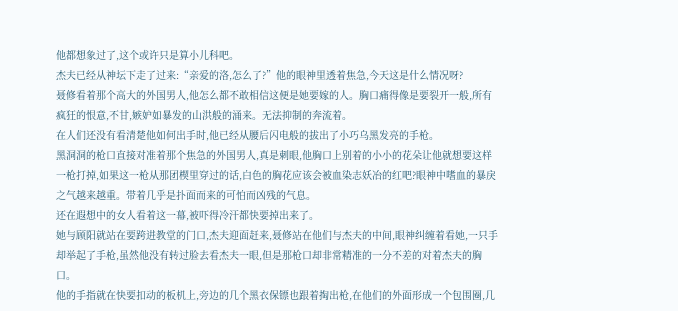他都想象过了,这个或许只是算小儿科吧。
杰夫已经从神坛下走了过来:“亲爱的洛,怎么了?”他的眼神里透着焦急,今天这是什么情况呀?
聂修看着那个高大的外国男人,他怎么都不敢相信这便是她要嫁的人。胸口痛得像是要裂开一般,所有疯狂的恨意,不甘,嫉妒如暴发的山洪般的涌来。无法抑制的奔流着。
在人们还没有看清楚他如何出手时,他已经从腰后闪电般的拔出了小巧乌黑发亮的手枪。
黑洞洞的枪口直接对准着那个焦急的外国男人,真是刺眼,他胸口上别着的小小的花朵让他就想要这样一枪打掉,如果这一枪从那团楔里穿过的话,白色的胸花应该会被血染志妖冶的红吧?眼神中嗜血的暴戾之气越来越重。带着几乎是扑面而来的可怕而凶残的气息。
还在遐想中的女人看着这一幕,被吓得冷汗都快要掉出来了。
她与顾阳就站在要跨进教堂的门口,杰夫迎面赶来,聂修站在他们与杰夫的中间,眼神纠缠着看她,一只手却举起了手枪,虽然他没有转过脸去看杰夫一眼,但是那枪口却非常精准的一分不差的对着杰夫的胸口。
他的手指就在快要扣动的板机上,旁边的几个黑衣保镖也跟着掏出枪,在他们的外面形成一个包围圈,几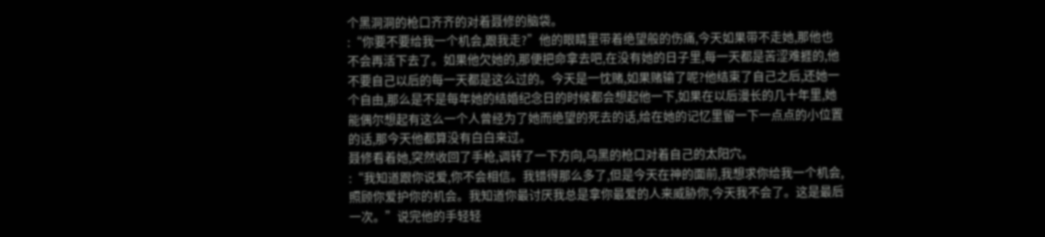个黑洞洞的枪口齐齐的对着聂修的脑袋。
:“你要不要给我一个机会,跟我走?”他的眼睛里带着绝望般的伤痛,今天如果带不走她,那他也不会再活下去了。如果他欠她的,那便把命拿去吧,在没有她的日子里,每一天都是苦涩难捱的,他不要自己以后的每一天都是这么过的。今天是一忱赌,如果赌输了呢?他结束了自己之后,还她一个自由,那么是不是每年她的结婚纪念日的时候都会想起他一下,如果在以后漫长的几十年里,她能偶尔想起有这么一个人曾经为了她而绝望的死去的话,给在她的记忆里留一下一点点的小位置的话,那今天他都算没有白白来过。
聂修看着她,突然收回了手枪,调转了一下方向,乌黑的枪口对着自己的太阳穴。
:“我知道跟你说爱,你不会相信。我错得那么多了,但是今天在神的面前,我想求你给我一个机会,照顾你爱护你的机会。我知道你最讨厌我总是拿你最爱的人来威胁你,今天我不会了。这是最后一次。”说完他的手轻轻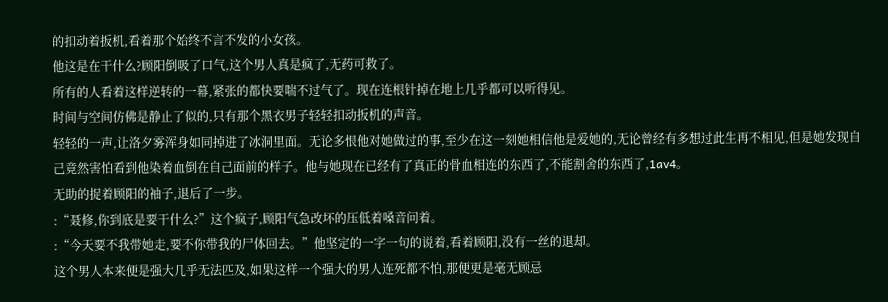的扣动着扳机,看着那个始终不言不发的小女孩。
他这是在干什么?顾阳倒吸了口气,这个男人真是疯了,无药可救了。
所有的人看着这样逆转的一幕,紧张的都快要喘不过气了。现在连根针掉在地上几乎都可以听得见。
时间与空间仿佛是静止了似的,只有那个黑衣男子轻轻扣动扳机的声音。
轻轻的一声,让洛夕雾浑身如同掉进了冰洞里面。无论多恨他对她做过的事,至少在这一刻她相信他是爱她的,无论曾经有多想过此生再不相见,但是她发现自己竟然害怕看到他染着血倒在自己面前的样子。他与她现在已经有了真正的骨血相连的东西了,不能割舍的东西了,1av4。
无助的捉着顾阳的袖子,退后了一步。
:“聂修,你到底是要干什么?”这个疯子,顾阳气急改坏的压低着嗓音问着。
:“今天要不我带她走,要不你带我的尸体回去。”他坚定的一字一句的说着,看着顾阳,没有一丝的退却。
这个男人本来便是强大几乎无法匹及,如果这样一个强大的男人连死都不怕,那便更是毫无顾忌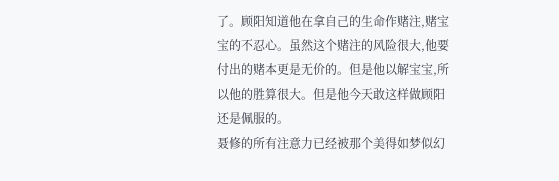了。顾阳知道他在拿自己的生命作赌注,赌宝宝的不忍心。虽然这个赌注的风险很大,他要付出的赌本更是无价的。但是他以解宝宝,所以他的胜算很大。但是他今天敢这样做顾阳还是佩服的。
聂修的所有注意力已经被那个美得如梦似幻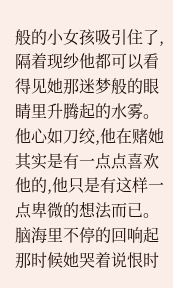般的小女孩吸引住了,隔着现纱他都可以看得见她那迷梦般的眼睛里升腾起的水雾。他心如刀绞,他在赌她其实是有一点点喜欢他的,他只是有这样一点卑微的想法而已。
脑海里不停的回响起那时候她哭着说恨时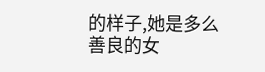的样子,她是多么善良的女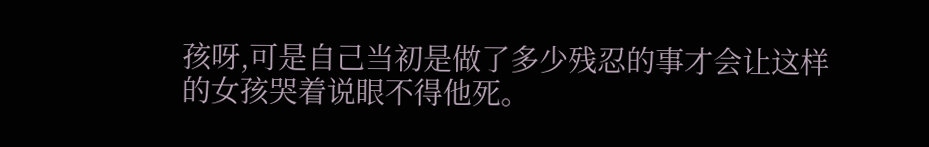孩呀,可是自己当初是做了多少残忍的事才会让这样的女孩哭着说眼不得他死。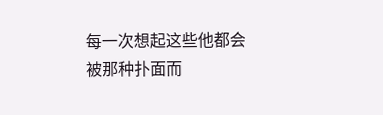每一次想起这些他都会被那种扑面而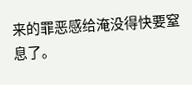来的罪恶感给淹没得快要窒息了。